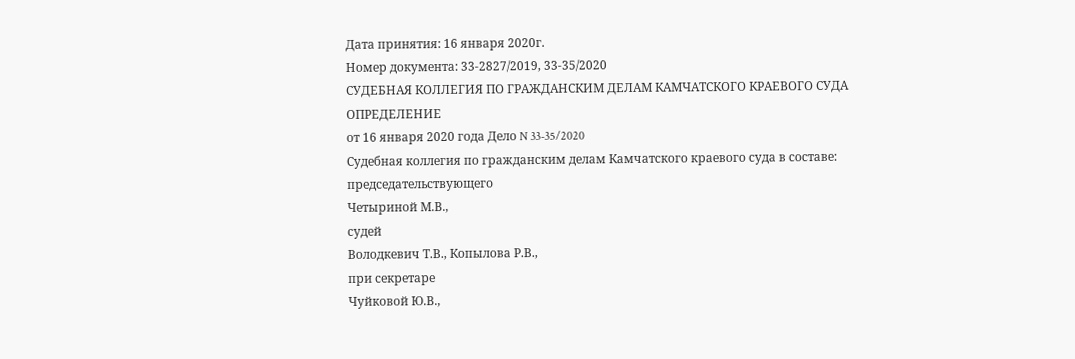Дата принятия: 16 января 2020г.
Номер документа: 33-2827/2019, 33-35/2020
СУДЕБНАЯ КОЛЛЕГИЯ ПО ГРАЖДАНСКИМ ДЕЛАМ КАМЧАТСКОГО КРАЕВОГО СУДА
ОПРЕДЕЛЕНИЕ
от 16 января 2020 года Дело N 33-35/2020
Судебная коллегия по гражданским делам Камчатского краевого суда в составе:
председательствующего
Четыриной М.В.,
судей
Володкевич Т.В., Копылова Р.В.,
при секретаре
Чуйковой Ю.В.,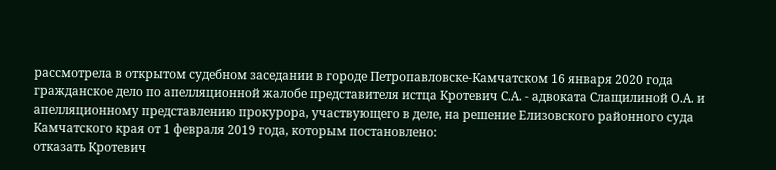рассмотрела в открытом судебном заседании в городе Петропавловске-Камчатском 16 января 2020 года гражданское дело по апелляционной жалобе представителя истца Кротевич С.А. - адвоката Слащилиной О.А. и апелляционному представлению прокурора, участвующего в деле, на решение Елизовского районного суда Камчатского края от 1 февраля 2019 года, которым постановлено:
отказать Кротевич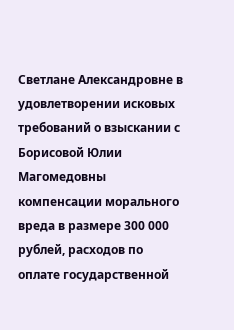Светлане Александровне в удовлетворении исковых требований о взыскании с Борисовой Юлии Магомедовны компенсации морального вреда в размере 300 000 рублей, расходов по оплате государственной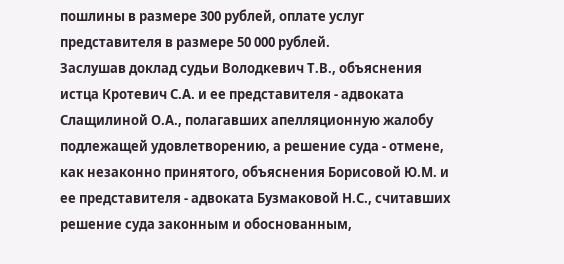пошлины в размере 300 рублей, оплате услуг представителя в размере 50 000 рублей.
Заслушав доклад судьи Володкевич Т.В., объяснения истца Кротевич С.А. и ее представителя - адвоката Слащилиной О.А., полагавших апелляционную жалобу подлежащей удовлетворению, а решение суда - отмене, как незаконно принятого, объяснения Борисовой Ю.М. и ее представителя - адвоката Бузмаковой Н.С., считавших решение суда законным и обоснованным,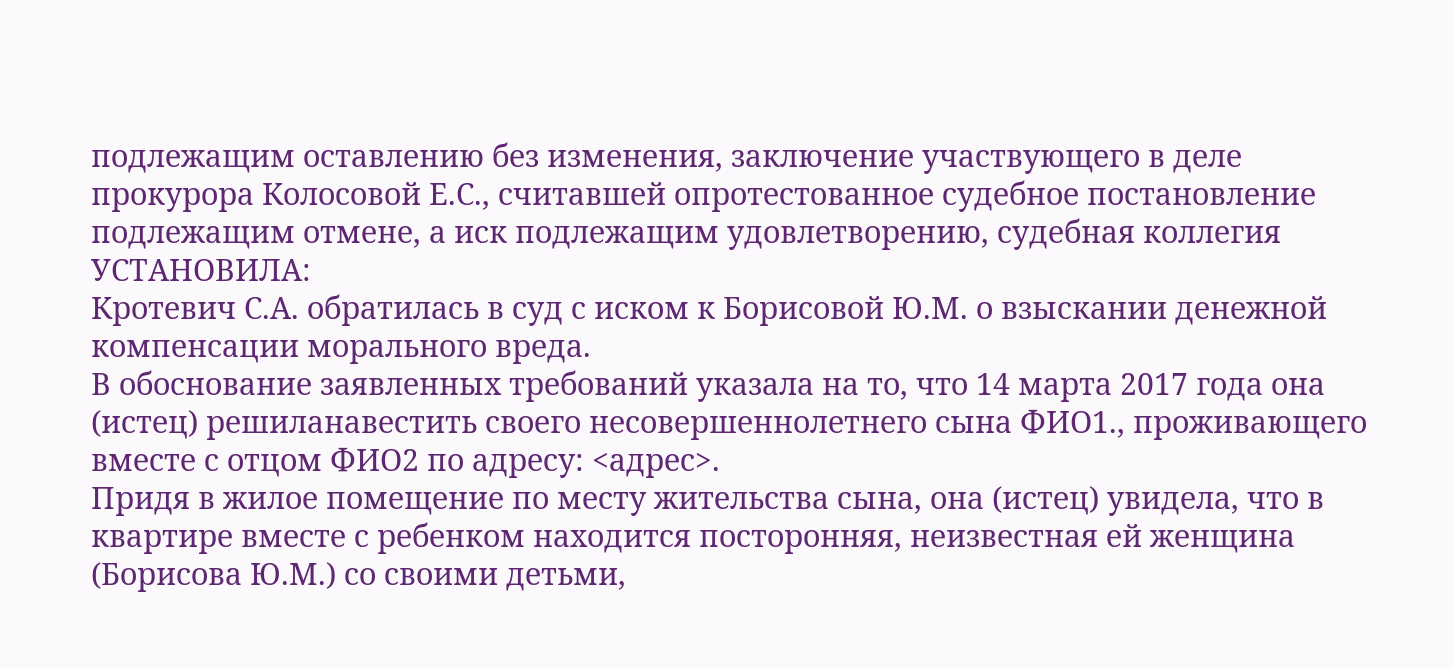подлежащим оставлению без изменения, заключение участвующего в деле прокурора Колосовой Е.С., считавшей опротестованное судебное постановление подлежащим отмене, а иск подлежащим удовлетворению, судебная коллегия
УСТАНОВИЛА:
Кротевич С.А. обратилась в суд с иском к Борисовой Ю.М. о взыскании денежной компенсации морального вреда.
В обоснование заявленных требований указала на то, что 14 марта 2017 года она (истец) решиланавестить своего несовершеннолетнего сына ФИО1., проживающего вместе с отцом ФИО2 по адресу: <адрес>.
Придя в жилое помещение по месту жительства сына, она (истец) увидела, что в квартире вместе с ребенком находится посторонняя, неизвестная ей женщина (Борисова Ю.М.) со своими детьми,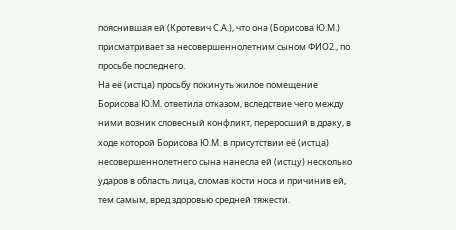пояснившая ей (Кротевич С.А.), что она (Борисова Ю.М.) присматривает за несовершеннолетним сыном ФИО2., по просьбе последнего.
На её (истца) просьбу покинуть жилое помещение Борисова Ю.М. ответила отказом, вследствие чего между ними возник словесный конфликт, переросший в драку, в ходе которой Борисова Ю.М. в присутствии её (истца) несовершеннолетнего сына нанесла ей (истцу) несколько ударов в область лица, сломав кости носа и причинив ей, тем самым, вред здоровью средней тяжести.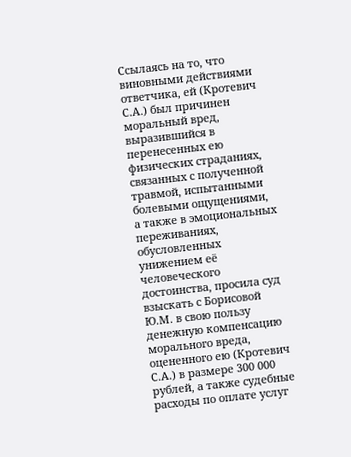Ссылаясь на то, что виновными действиями ответчика, ей (Кротевич С.А.) был причинен моральный вред, выразившийся в перенесенных ею физических страданиях, связанных с полученной травмой, испытанными болевыми ощущениями, а также в эмоциональных переживаниях, обусловленных унижением её человеческого достоинства, просила суд взыскать с Борисовой Ю.М. в свою пользу денежную компенсацию морального вреда, оцененного ею (Кротевич С.А.) в размере 300 000 рублей, а также судебные расходы по оплате услуг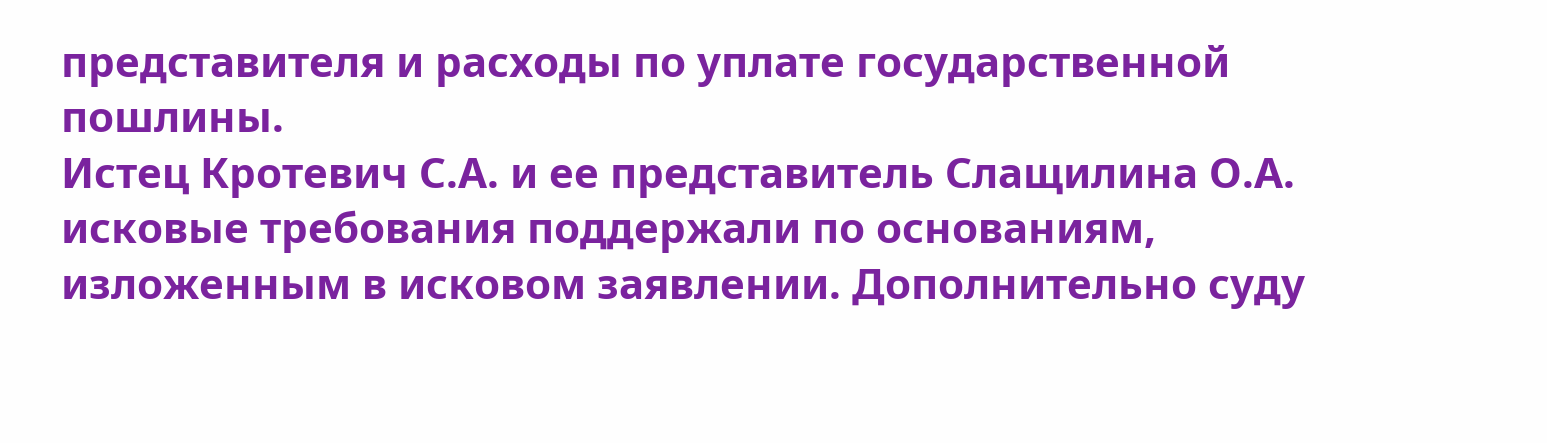представителя и расходы по уплате государственной пошлины.
Истец Кротевич С.А. и ее представитель Слащилина О.А. исковые требования поддержали по основаниям, изложенным в исковом заявлении. Дополнительно суду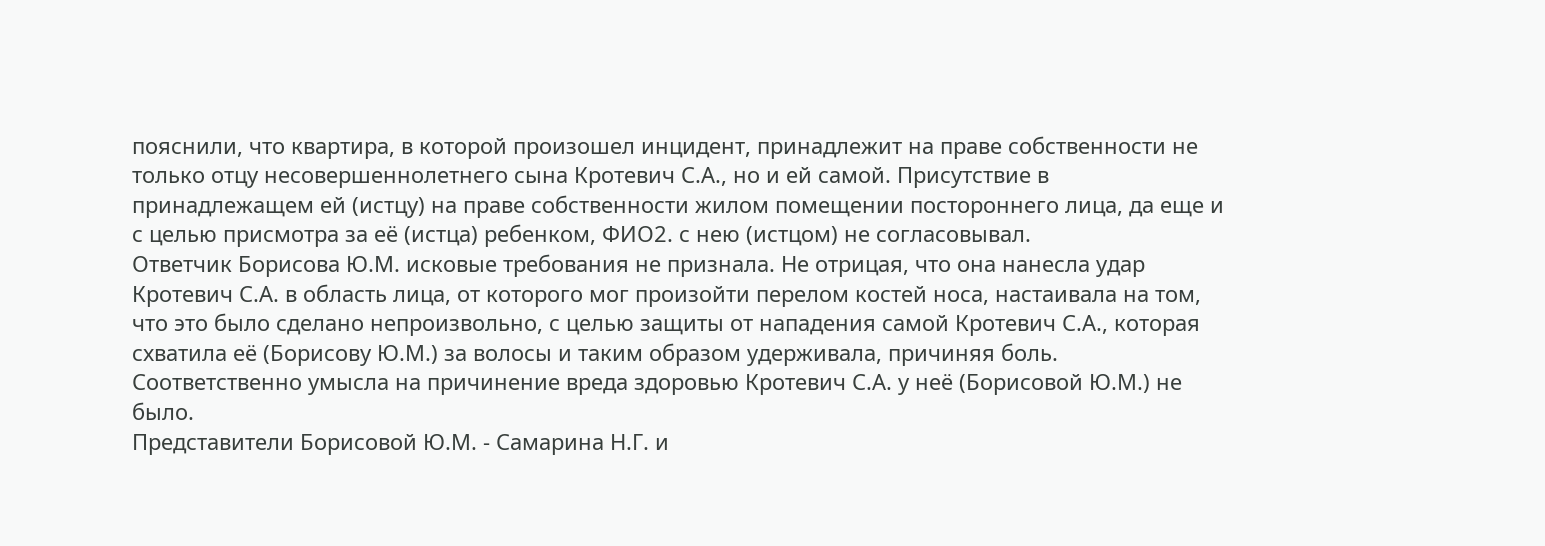пояснили, что квартира, в которой произошел инцидент, принадлежит на праве собственности не только отцу несовершеннолетнего сына Кротевич С.А., но и ей самой. Присутствие в принадлежащем ей (истцу) на праве собственности жилом помещении постороннего лица, да еще и с целью присмотра за её (истца) ребенком, ФИО2. с нею (истцом) не согласовывал.
Ответчик Борисова Ю.М. исковые требования не признала. Не отрицая, что она нанесла удар Кротевич С.А. в область лица, от которого мог произойти перелом костей носа, настаивала на том, что это было сделано непроизвольно, с целью защиты от нападения самой Кротевич С.А., которая схватила её (Борисову Ю.М.) за волосы и таким образом удерживала, причиняя боль. Соответственно умысла на причинение вреда здоровью Кротевич С.А. у неё (Борисовой Ю.М.) не было.
Представители Борисовой Ю.М. - Самарина Н.Г. и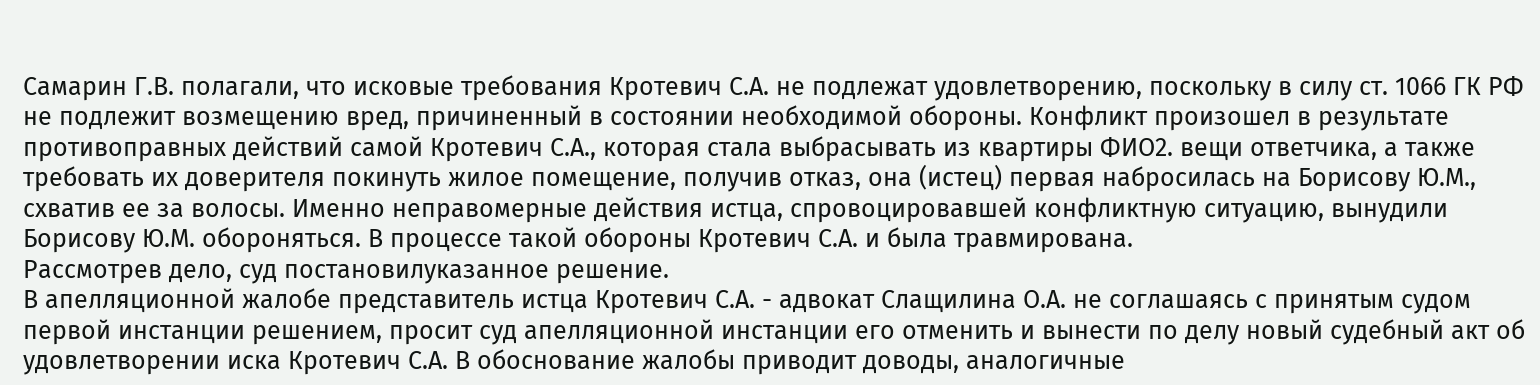Самарин Г.В. полагали, что исковые требования Кротевич С.А. не подлежат удовлетворению, поскольку в силу ст. 1066 ГК РФ не подлежит возмещению вред, причиненный в состоянии необходимой обороны. Конфликт произошел в результате противоправных действий самой Кротевич С.А., которая стала выбрасывать из квартиры ФИО2. вещи ответчика, а также требовать их доверителя покинуть жилое помещение, получив отказ, она (истец) первая набросилась на Борисову Ю.М., схватив ее за волосы. Именно неправомерные действия истца, спровоцировавшей конфликтную ситуацию, вынудили Борисову Ю.М. обороняться. В процессе такой обороны Кротевич С.А. и была травмирована.
Рассмотрев дело, суд постановилуказанное решение.
В апелляционной жалобе представитель истца Кротевич С.А. - адвокат Слащилина О.А. не соглашаясь с принятым судом первой инстанции решением, просит суд апелляционной инстанции его отменить и вынести по делу новый судебный акт об удовлетворении иска Кротевич С.А. В обоснование жалобы приводит доводы, аналогичные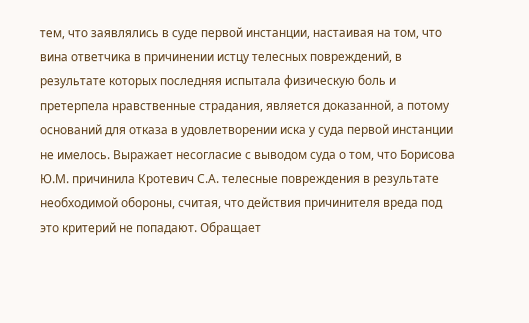тем, что заявлялись в суде первой инстанции, настаивая на том, что вина ответчика в причинении истцу телесных повреждений, в результате которых последняя испытала физическую боль и претерпела нравственные страдания, является доказанной, а потому оснований для отказа в удовлетворении иска у суда первой инстанции не имелось. Выражает несогласие с выводом суда о том, что Борисова Ю.М. причинила Кротевич С.А. телесные повреждения в результате необходимой обороны, считая, что действия причинителя вреда под это критерий не попадают. Обращает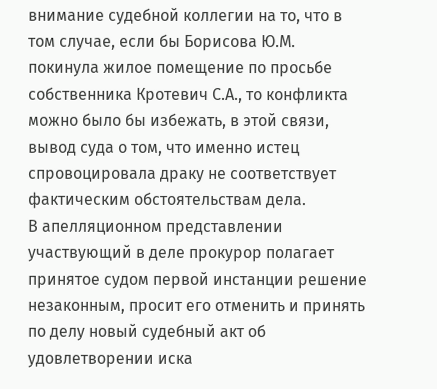внимание судебной коллегии на то, что в том случае, если бы Борисова Ю.М. покинула жилое помещение по просьбе собственника Кротевич С.А., то конфликта можно было бы избежать, в этой связи, вывод суда о том, что именно истец спровоцировала драку не соответствует фактическим обстоятельствам дела.
В апелляционном представлении участвующий в деле прокурор полагает принятое судом первой инстанции решение незаконным, просит его отменить и принять по делу новый судебный акт об удовлетворении иска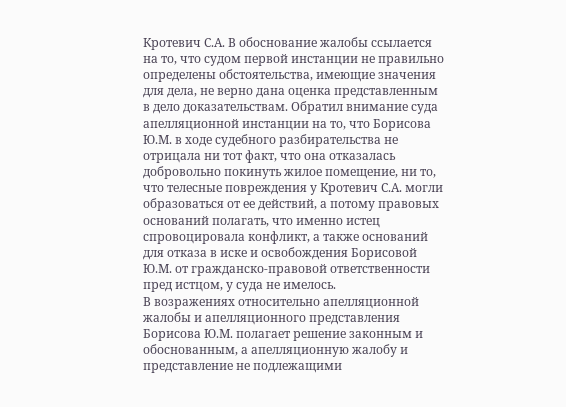Кротевич С.А. В обоснование жалобы ссылается на то, что судом первой инстанции не правильно определены обстоятельства, имеющие значения для дела, не верно дана оценка представленным в дело доказательствам. Обратил внимание суда апелляционной инстанции на то, что Борисова Ю.М. в ходе судебного разбирательства не отрицала ни тот факт, что она отказалась добровольно покинуть жилое помещение, ни то, что телесные повреждения у Кротевич С.А. могли образоваться от ее действий, а потому правовых оснований полагать, что именно истец спровоцировала конфликт, а также оснований для отказа в иске и освобождения Борисовой Ю.М. от гражданско-правовой ответственности пред истцом, у суда не имелось.
В возражениях относительно апелляционной жалобы и апелляционного представления Борисова Ю.М. полагает решение законным и обоснованным, а апелляционную жалобу и представление не подлежащими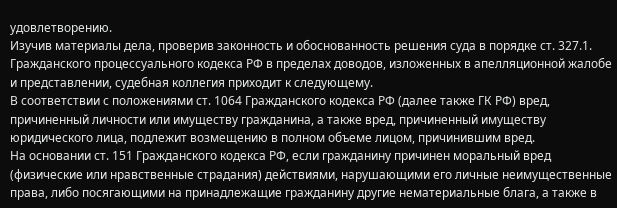удовлетворению.
Изучив материалы дела, проверив законность и обоснованность решения суда в порядке ст. 327.1. Гражданского процессуального кодекса РФ в пределах доводов, изложенных в апелляционной жалобе и представлении, судебная коллегия приходит к следующему.
В соответствии с положениями ст. 1064 Гражданского кодекса РФ (далее также ГК РФ) вред, причиненный личности или имуществу гражданина, а также вред, причиненный имуществу юридического лица, подлежит возмещению в полном объеме лицом, причинившим вред.
На основании ст. 151 Гражданского кодекса РФ, если гражданину причинен моральный вред (физические или нравственные страдания) действиями, нарушающими его личные неимущественные права, либо посягающими на принадлежащие гражданину другие нематериальные блага, а также в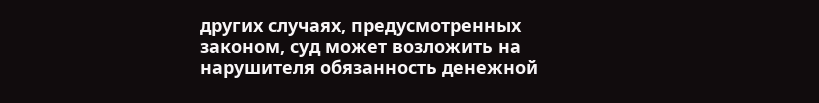других случаях, предусмотренных законом, суд может возложить на нарушителя обязанность денежной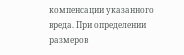компенсации указанного вреда. При определении размеров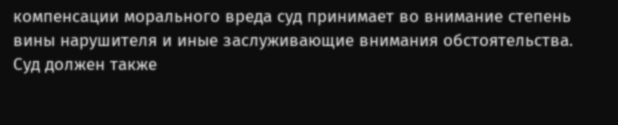компенсации морального вреда суд принимает во внимание степень вины нарушителя и иные заслуживающие внимания обстоятельства. Суд должен также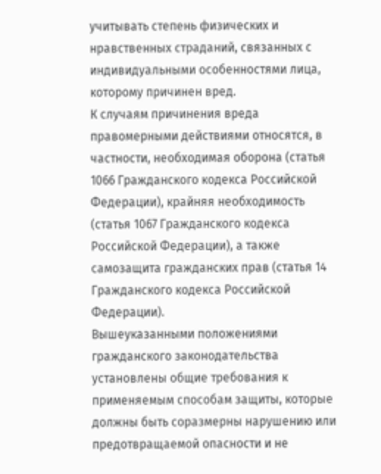учитывать степень физических и нравственных страданий, связанных с индивидуальными особенностями лица, которому причинен вред.
К случаям причинения вреда правомерными действиями относятся, в частности, необходимая оборона (статья 1066 Гражданского кодекса Российской Федерации), крайняя необходимость (статья 1067 Гражданского кодекса Российской Федерации), а также самозащита гражданских прав (статья 14 Гражданского кодекса Российской Федерации).
Вышеуказанными положениями гражданского законодательства установлены общие требования к применяемым способам защиты, которые должны быть соразмерны нарушению или предотвращаемой опасности и не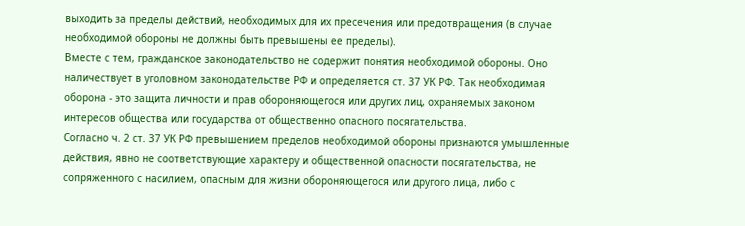выходить за пределы действий, необходимых для их пресечения или предотвращения (в случае необходимой обороны не должны быть превышены ее пределы).
Вместе с тем, гражданское законодательство не содержит понятия необходимой обороны. Оно наличествует в уголовном законодательстве РФ и определяется ст. 37 УК РФ. Так необходимая оборона - это защита личности и прав обороняющегося или других лиц, охраняемых законом интересов общества или государства от общественно опасного посягательства.
Согласно ч. 2 ст. 37 УК РФ превышением пределов необходимой обороны признаются умышленные действия, явно не соответствующие характеру и общественной опасности посягательства, не сопряженного с насилием, опасным для жизни обороняющегося или другого лица, либо с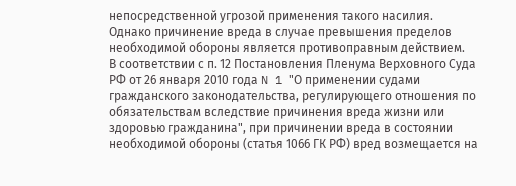непосредственной угрозой применения такого насилия.
Однако причинение вреда в случае превышения пределов необходимой обороны является противоправным действием.
В соответствии с п. 12 Постановления Пленума Верховного Суда РФ от 26 января 2010 года N 1 "О применении судами гражданского законодательства, регулирующего отношения по обязательствам вследствие причинения вреда жизни или здоровью гражданина", при причинении вреда в состоянии необходимой обороны (статья 1066 ГК РФ) вред возмещается на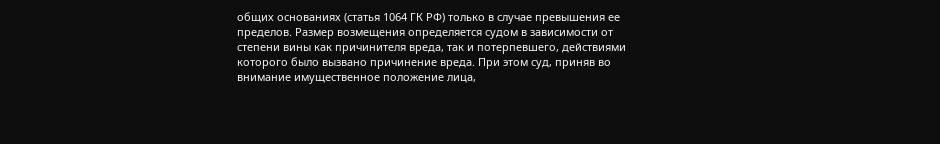общих основаниях (статья 1064 ГК РФ) только в случае превышения ее пределов. Размер возмещения определяется судом в зависимости от степени вины как причинителя вреда, так и потерпевшего, действиями которого было вызвано причинение вреда. При этом суд, приняв во внимание имущественное положение лица,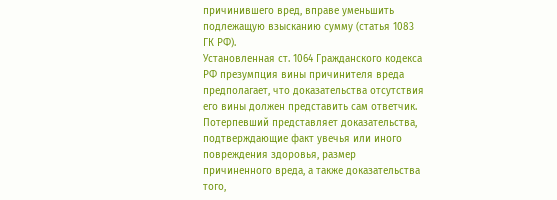причинившего вред, вправе уменьшить подлежащую взысканию сумму (статья 1083 ГК РФ).
Установленная ст. 1064 Гражданского кодекса РФ презумпция вины причинителя вреда предполагает, что доказательства отсутствия его вины должен представить сам ответчик. Потерпевший представляет доказательства, подтверждающие факт увечья или иного повреждения здоровья, размер причиненного вреда, а также доказательства того,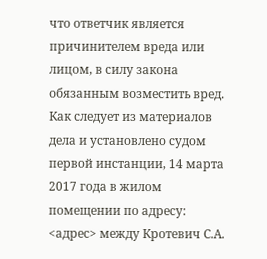что ответчик является причинителем вреда или лицом, в силу закона обязанным возместить вред.
Как следует из материалов дела и установлено судом первой инстанции, 14 марта 2017 года в жилом помещении по адресу: <адрес> между Кротевич С.А.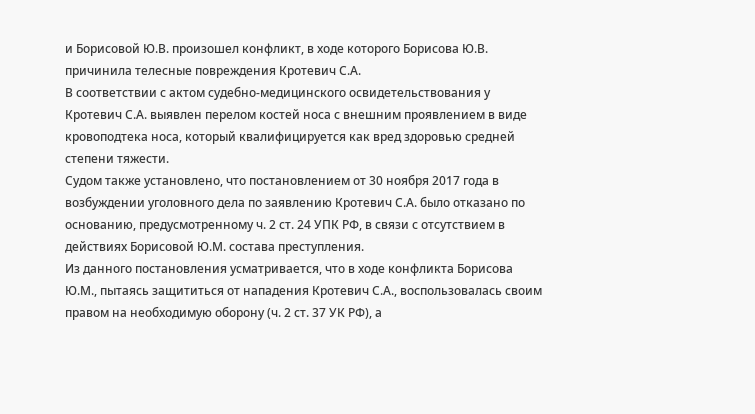и Борисовой Ю.В. произошел конфликт, в ходе которого Борисова Ю.В. причинила телесные повреждения Кротевич С.А.
В соответствии с актом судебно-медицинского освидетельствования у Кротевич С.А. выявлен перелом костей носа с внешним проявлением в виде кровоподтека носа, который квалифицируется как вред здоровью средней степени тяжести.
Судом также установлено, что постановлением от 30 ноября 2017 года в возбуждении уголовного дела по заявлению Кротевич С.А. было отказано по основанию, предусмотренному ч. 2 ст. 24 УПК РФ, в связи с отсутствием в действиях Борисовой Ю.М. состава преступления.
Из данного постановления усматривается, что в ходе конфликта Борисова Ю.М., пытаясь защититься от нападения Кротевич С.А., воспользовалась своим правом на необходимую оборону (ч. 2 ст. 37 УК РФ), а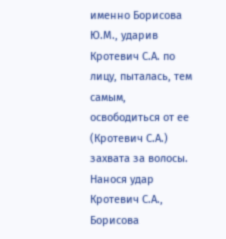именно Борисова Ю.М., ударив Кротевич С.А. по лицу, пыталась, тем самым, освободиться от ее (Кротевич С.А.) захвата за волосы. Нанося удар Кротевич С.А., Борисова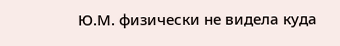Ю.М. физически не видела куда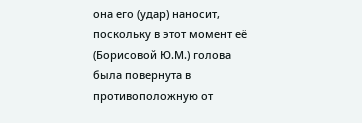она его (удар) наносит, поскольку в этот момент её (Борисовой Ю.М.) голова была повернута в противоположную от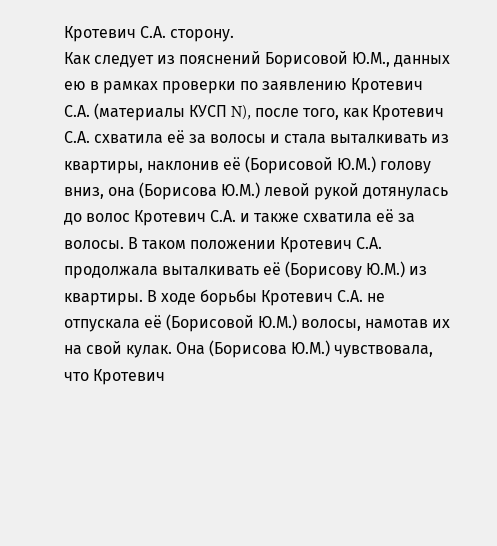Кротевич С.А. сторону.
Как следует из пояснений Борисовой Ю.М., данных ею в рамках проверки по заявлению Кротевич С.А. (материалы КУСП N), после того, как Кротевич С.А. схватила её за волосы и стала выталкивать из квартиры, наклонив её (Борисовой Ю.М.) голову вниз, она (Борисова Ю.М.) левой рукой дотянулась до волос Кротевич С.А. и также схватила её за волосы. В таком положении Кротевич С.А. продолжала выталкивать её (Борисову Ю.М.) из квартиры. В ходе борьбы Кротевич С.А. не отпускала её (Борисовой Ю.М.) волосы, намотав их на свой кулак. Она (Борисова Ю.М.) чувствовала, что Кротевич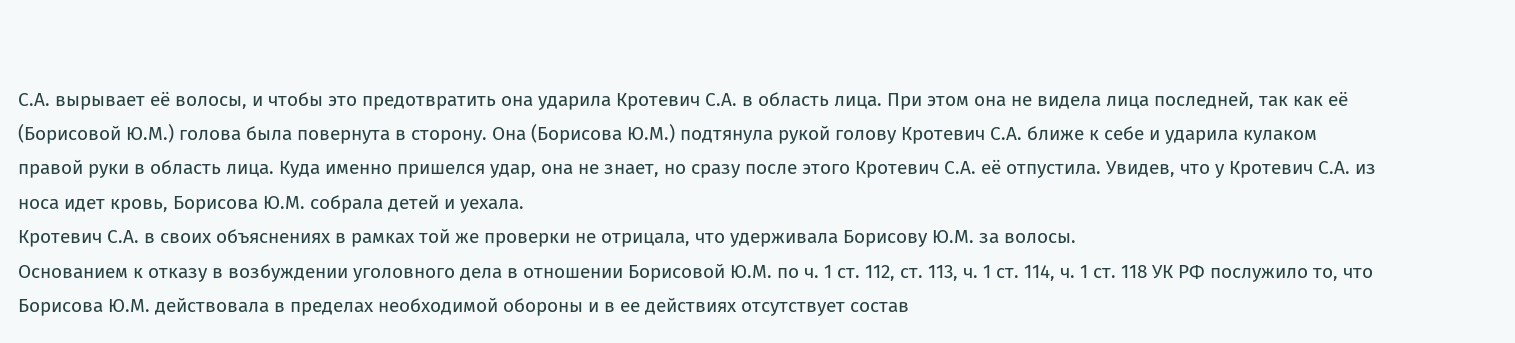С.А. вырывает её волосы, и чтобы это предотвратить она ударила Кротевич С.А. в область лица. При этом она не видела лица последней, так как её (Борисовой Ю.М.) голова была повернута в сторону. Она (Борисова Ю.М.) подтянула рукой голову Кротевич С.А. ближе к себе и ударила кулаком правой руки в область лица. Куда именно пришелся удар, она не знает, но сразу после этого Кротевич С.А. её отпустила. Увидев, что у Кротевич С.А. из носа идет кровь, Борисова Ю.М. собрала детей и уехала.
Кротевич С.А. в своих объяснениях в рамках той же проверки не отрицала, что удерживала Борисову Ю.М. за волосы.
Основанием к отказу в возбуждении уголовного дела в отношении Борисовой Ю.М. по ч. 1 ст. 112, ст. 113, ч. 1 ст. 114, ч. 1 ст. 118 УК РФ послужило то, что Борисова Ю.М. действовала в пределах необходимой обороны и в ее действиях отсутствует состав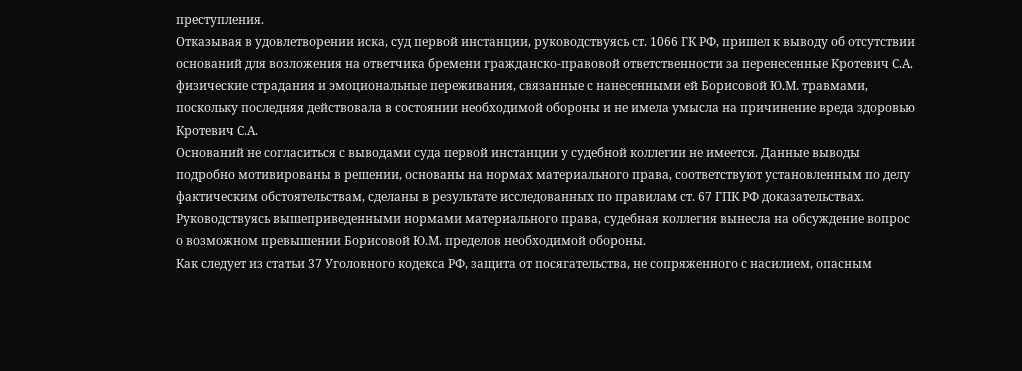преступления.
Отказывая в удовлетворении иска, суд первой инстанции, руководствуясь ст. 1066 ГК РФ, пришел к выводу об отсутствии оснований для возложения на ответчика бремени гражданско-правовой ответственности за перенесенные Кротевич С.А. физические страдания и эмоциональные переживания, связанные с нанесенными ей Борисовой Ю.М. травмами, поскольку последняя действовала в состоянии необходимой обороны и не имела умысла на причинение вреда здоровью Кротевич С.А.
Оснований не согласиться с выводами суда первой инстанции у судебной коллегии не имеется. Данные выводы подробно мотивированы в решении, основаны на нормах материального права, соответствуют установленным по делу фактическим обстоятельствам, сделаны в результате исследованных по правилам ст. 67 ГПК РФ доказательствах.
Руководствуясь вышеприведенными нормами материального права, судебная коллегия вынесла на обсуждение вопрос о возможном превышении Борисовой Ю.М. пределов необходимой обороны.
Как следует из статьи 37 Уголовного кодекса РФ, защита от посягательства, не сопряженного с насилием, опасным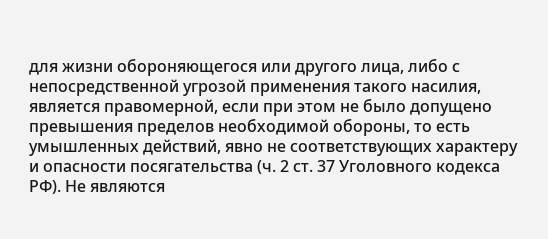для жизни обороняющегося или другого лица, либо с непосредственной угрозой применения такого насилия, является правомерной, если при этом не было допущено превышения пределов необходимой обороны, то есть умышленных действий, явно не соответствующих характеру и опасности посягательства (ч. 2 ст. 37 Уголовного кодекса РФ). Не являются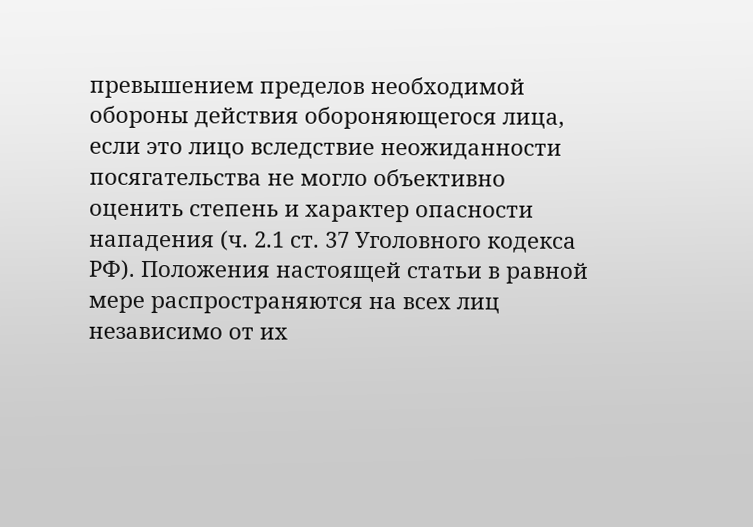превышением пределов необходимой обороны действия обороняющегося лица, если это лицо вследствие неожиданности посягательства не могло объективно оценить степень и характер опасности нападения (ч. 2.1 ст. 37 Уголовного кодекса РФ). Положения настоящей статьи в равной мере распространяются на всех лиц независимо от их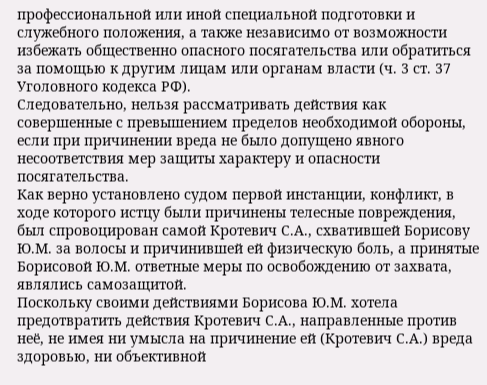профессиональной или иной специальной подготовки и служебного положения, а также независимо от возможности избежать общественно опасного посягательства или обратиться за помощью к другим лицам или органам власти (ч. 3 ст. 37 Уголовного кодекса РФ).
Следовательно, нельзя рассматривать действия как совершенные с превышением пределов необходимой обороны, если при причинении вреда не было допущено явного несоответствия мер защиты характеру и опасности посягательства.
Как верно установлено судом первой инстанции, конфликт, в ходе которого истцу были причинены телесные повреждения, был спровоцирован самой Кротевич С.А., схватившей Борисову Ю.М. за волосы и причинившей ей физическую боль, а принятые Борисовой Ю.М. ответные меры по освобождению от захвата, являлись самозащитой.
Поскольку своими действиями Борисова Ю.М. хотела предотвратить действия Кротевич С.А., направленные против неё, не имея ни умысла на причинение ей (Кротевич С.А.) вреда здоровью, ни объективной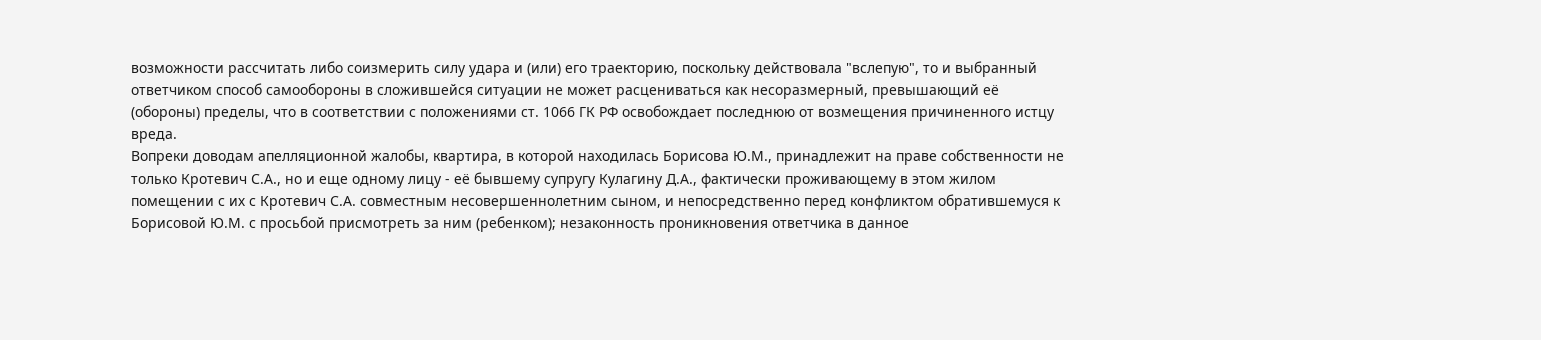возможности рассчитать либо соизмерить силу удара и (или) его траекторию, поскольку действовала "вслепую", то и выбранный ответчиком способ самообороны в сложившейся ситуации не может расцениваться как несоразмерный, превышающий её (обороны) пределы, что в соответствии с положениями ст. 1066 ГК РФ освобождает последнюю от возмещения причиненного истцу вреда.
Вопреки доводам апелляционной жалобы, квартира, в которой находилась Борисова Ю.М., принадлежит на праве собственности не только Кротевич С.А., но и еще одному лицу - её бывшему супругу Кулагину Д.А., фактически проживающему в этом жилом помещении с их с Кротевич С.А. совместным несовершеннолетним сыном, и непосредственно перед конфликтом обратившемуся к Борисовой Ю.М. с просьбой присмотреть за ним (ребенком); незаконность проникновения ответчика в данное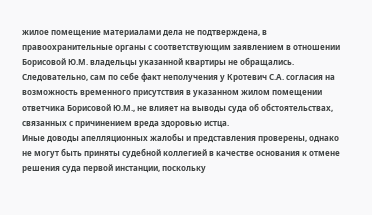жилое помещение материалами дела не подтверждена, в правоохранительные органы с соответствующим заявлением в отношении Борисовой Ю.М. владельцы указанной квартиры не обращались. Следовательно, сам по себе факт неполучения у Кротевич С.А. согласия на возможность временного присутствия в указанном жилом помещении ответчика Борисовой Ю.М., не влияет на выводы суда об обстоятельствах, связанных с причинением вреда здоровью истца.
Иные доводы апелляционных жалобы и представления проверены, однако не могут быть приняты судебной коллегией в качестве основания к отмене решения суда первой инстанции, поскольку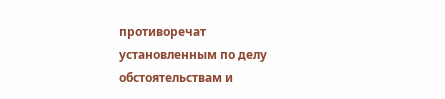противоречат установленным по делу обстоятельствам и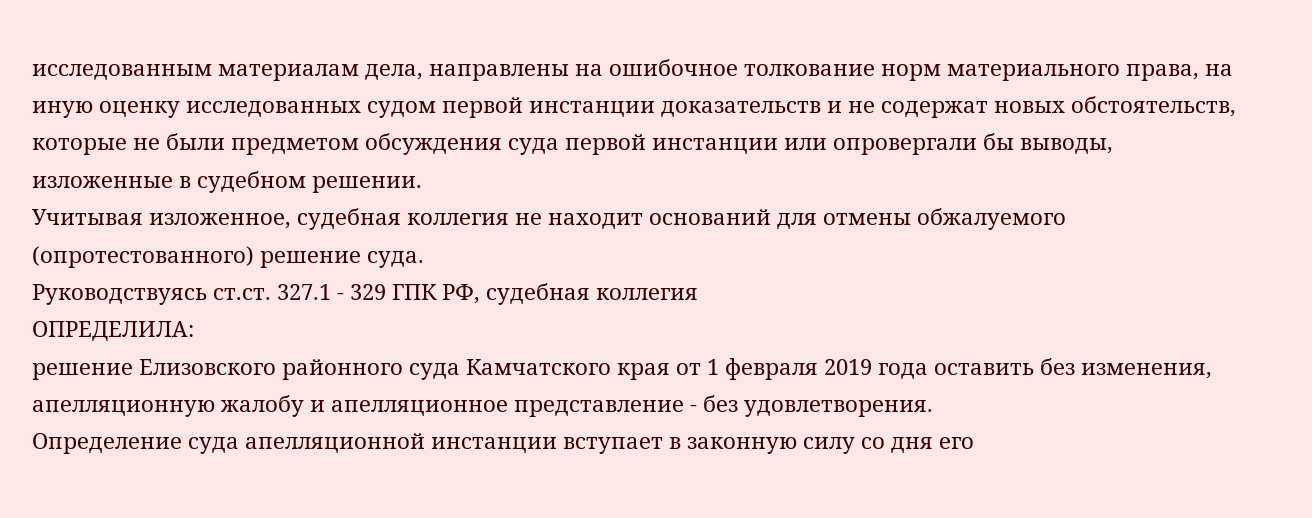исследованным материалам дела, направлены на ошибочное толкование норм материального права, на иную оценку исследованных судом первой инстанции доказательств и не содержат новых обстоятельств, которые не были предметом обсуждения суда первой инстанции или опровергали бы выводы, изложенные в судебном решении.
Учитывая изложенное, судебная коллегия не находит оснований для отмены обжалуемого (опротестованного) решение суда.
Руководствуясь ст.ст. 327.1 - 329 ГПК РФ, судебная коллегия
ОПРЕДЕЛИЛА:
решение Елизовского районного суда Камчатского края от 1 февраля 2019 года оставить без изменения, апелляционную жалобу и апелляционное представление - без удовлетворения.
Определение суда апелляционной инстанции вступает в законную силу со дня его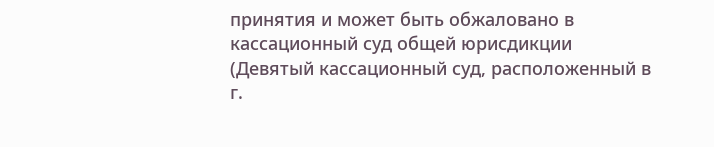принятия и может быть обжаловано в кассационный суд общей юрисдикции (Девятый кассационный суд, расположенный в г.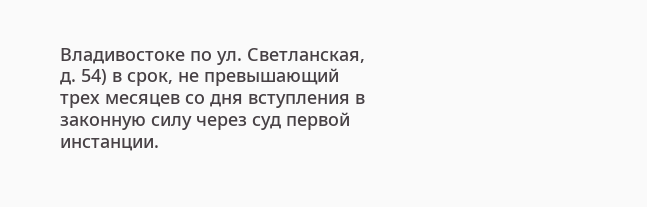Владивостоке по ул. Светланская, д. 54) в срок, не превышающий трех месяцев со дня вступления в законную силу через суд первой инстанции.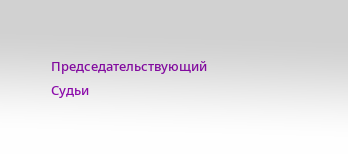Председательствующий
Судьи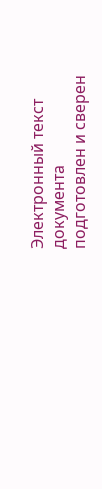Электронный текст документа
подготовлен и сверен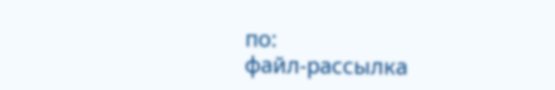по:
файл-рассылка